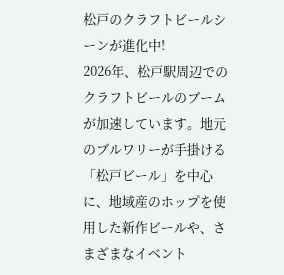松戸のクラフトビールシーンが進化中!
2026年、松戸駅周辺でのクラフトビールのブームが加速しています。地元のブルワリーが手掛ける「松戸ビール」を中心に、地域産のホップを使用した新作ビールや、さまざまなイベント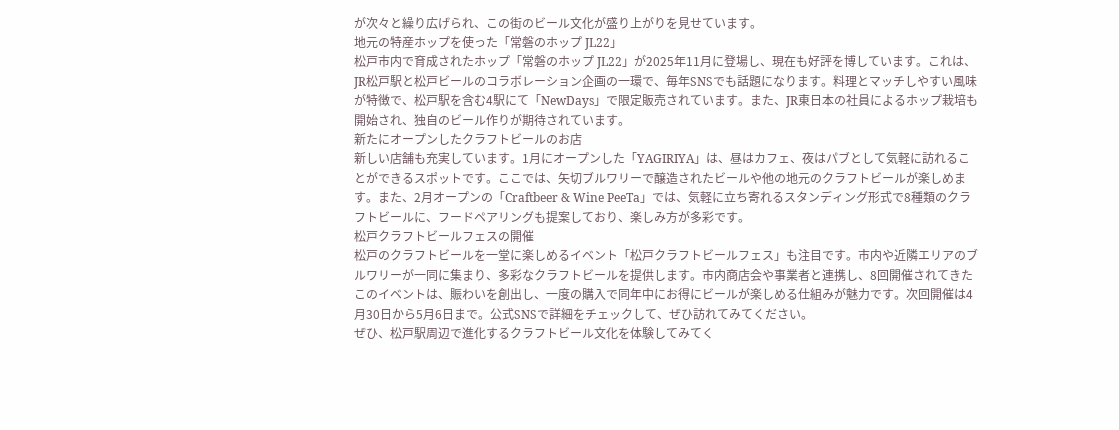が次々と繰り広げられ、この街のビール文化が盛り上がりを見せています。
地元の特産ホップを使った「常磐のホップ JL22」
松戸市内で育成されたホップ「常磐のホップ JL22」が2025年11月に登場し、現在も好評を博しています。これは、JR松戸駅と松戸ビールのコラボレーション企画の一環で、毎年SNSでも話題になります。料理とマッチしやすい風味が特徴で、松戸駅を含む4駅にて「NewDays」で限定販売されています。また、JR東日本の社員によるホップ栽培も開始され、独自のビール作りが期待されています。
新たにオープンしたクラフトビールのお店
新しい店舗も充実しています。1月にオープンした「YAGIRIYA」は、昼はカフェ、夜はパブとして気軽に訪れることができるスポットです。ここでは、矢切ブルワリーで醸造されたビールや他の地元のクラフトビールが楽しめます。また、2月オープンの「Craftbeer & Wine PeeTa」では、気軽に立ち寄れるスタンディング形式で8種類のクラフトビールに、フードペアリングも提案しており、楽しみ方が多彩です。
松戸クラフトビールフェスの開催
松戸のクラフトビールを一堂に楽しめるイベント「松戸クラフトビールフェス」も注目です。市内や近隣エリアのブルワリーが一同に集まり、多彩なクラフトビールを提供します。市内商店会や事業者と連携し、8回開催されてきたこのイベントは、賑わいを創出し、一度の購入で同年中にお得にビールが楽しめる仕組みが魅力です。次回開催は4月30日から5月6日まで。公式SNSで詳細をチェックして、ぜひ訪れてみてください。
ぜひ、松戸駅周辺で進化するクラフトビール文化を体験してみてく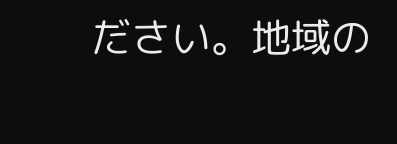ださい。地域の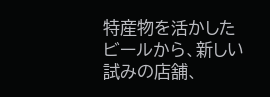特産物を活かしたビールから、新しい試みの店舗、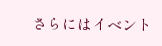さらにはイベント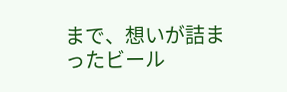まで、想いが詰まったビール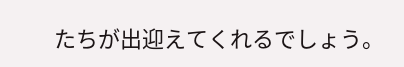たちが出迎えてくれるでしょう。